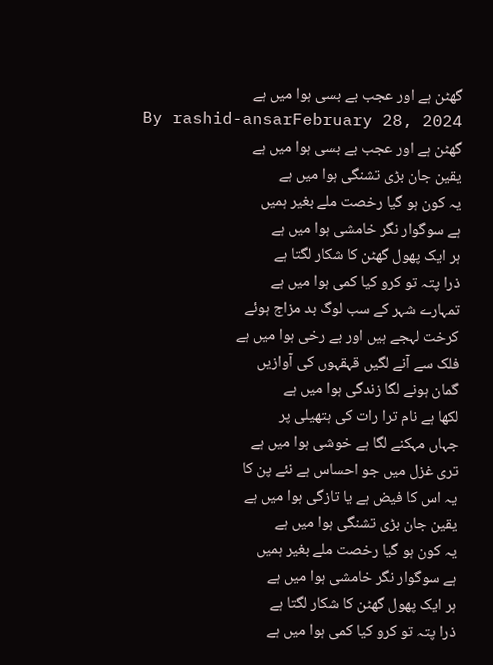گھٹن ہے اور عجب بے بسی ہوا میں ہے
By rashid-ansarFebruary 28, 2024
گھٹن ہے اور عجب بے بسی ہوا میں ہے
یقین جان بڑی تشنگی ہوا میں ہے
یہ کون ہو گیا رخصت ملے بغیر ہمیں
ہے سوگوار نگر خامشی ہوا میں ہے
ہر ایک پھول گھٹن کا شکار لگتا ہے
ذرا پتہ تو کرو کیا کمی ہوا میں ہے
تمہارے شہر کے سب لوگ بد مزاج ہوئے
کرخت لہجے ہیں اور بے رخی ہوا میں ہے
فلک سے آنے لگیں قہقہوں کی آوازیں
گمان ہونے لگا زندگی ہوا میں ہے
لکھا ہے نام ترا رات کی ہتھیلی پر
جہاں مہکنے لگا ہے خوشی ہوا میں ہے
تری غزل میں جو احساس ہے نئے پن کا
یہ اس کا فیض ہے یا تازگی ہوا میں ہے
یقین جان بڑی تشنگی ہوا میں ہے
یہ کون ہو گیا رخصت ملے بغیر ہمیں
ہے سوگوار نگر خامشی ہوا میں ہے
ہر ایک پھول گھٹن کا شکار لگتا ہے
ذرا پتہ تو کرو کیا کمی ہوا میں ہے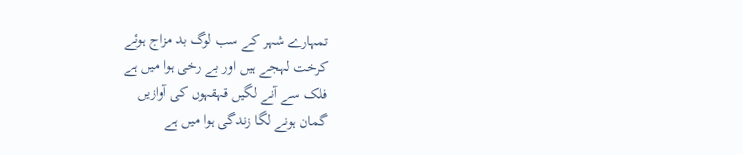تمہارے شہر کے سب لوگ بد مزاج ہوئے
کرخت لہجے ہیں اور بے رخی ہوا میں ہے
فلک سے آنے لگیں قہقہوں کی آوازیں
گمان ہونے لگا زندگی ہوا میں ہے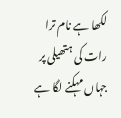لکھا ہے نام ترا رات کی ہتھیلی پر
جہاں مہکنے لگا ہے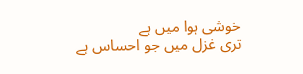خوشی ہوا میں ہے
تری غزل میں جو احساس ہے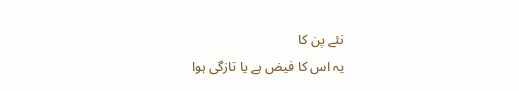نئے پن کا
یہ اس کا فیض ہے یا تازگی ہوا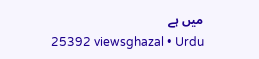میں ہے
25392 viewsghazal • Urdu